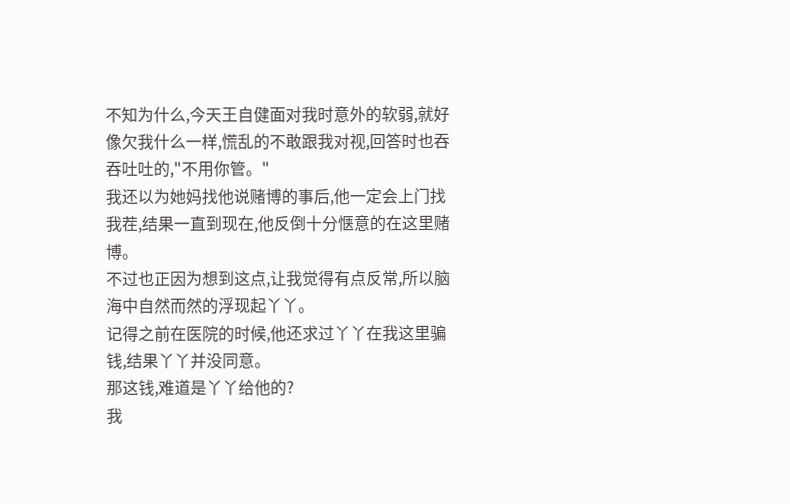不知为什么,今天王自健面对我时意外的软弱,就好像欠我什么一样,慌乱的不敢跟我对视,回答时也吞吞吐吐的,"不用你管。"
我还以为她妈找他说赌博的事后,他一定会上门找我茬,结果一直到现在,他反倒十分惬意的在这里赌博。
不过也正因为想到这点,让我觉得有点反常,所以脑海中自然而然的浮现起丫丫。
记得之前在医院的时候,他还求过丫丫在我这里骗钱,结果丫丫并没同意。
那这钱,难道是丫丫给他的?
我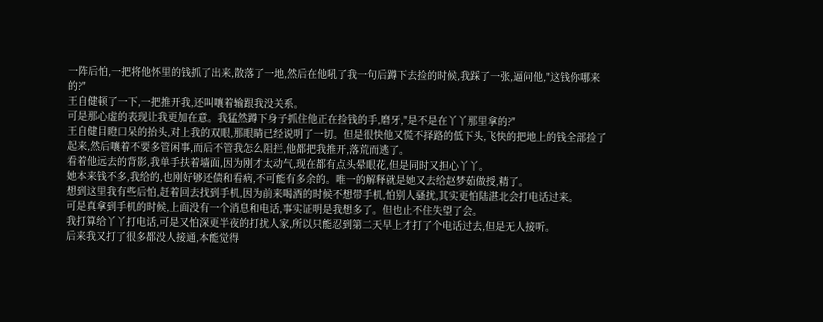一阵后怕,一把将他怀里的钱抓了出来,散落了一地,然后在他吼了我一句后蹲下去捡的时候,我踩了一张,逼问他,"这钱你哪来的?"
王自健顿了一下,一把推开我,还叫嚷着输跟我没关系。
可是那心虚的表现让我更加在意。我猛然蹲下身子抓住他正在捡钱的手,磨牙,"是不是在丫丫那里拿的?"
王自健目瞪口呆的抬头,对上我的双眼,那眼睛已经说明了一切。但是很快他又慌不择路的低下头,飞快的把地上的钱全部捡了起来,然后嚷着不要多管闲事,而后不管我怎么阻拦,他都把我推开,落荒而逃了。
看着他远去的背影,我单手扶着墙面,因为刚才太动气,现在都有点头晕眼花,但是同时又担心丫丫。
她本来钱不多,我给的,也刚好够还债和看病,不可能有多余的。唯一的解释就是她又去给赵梦茹做授,精了。
想到这里我有些后怕,赶着回去找到手机,因为前来喝酒的时候不想带手机,怕别人骚扰,其实更怕陆湛北会打电话过来。
可是真拿到手机的时候,上面没有一个消息和电话,事实证明是我想多了。但也止不住失望了会。
我打算给丫丫打电话,可是又怕深更半夜的打扰人家,所以只能忍到第二天早上才打了个电话过去,但是无人接听。
后来我又打了很多都没人接通,本能觉得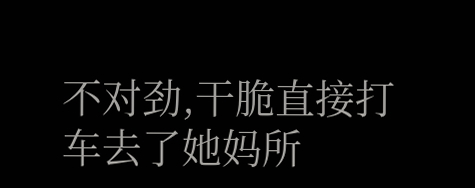不对劲,干脆直接打车去了她妈所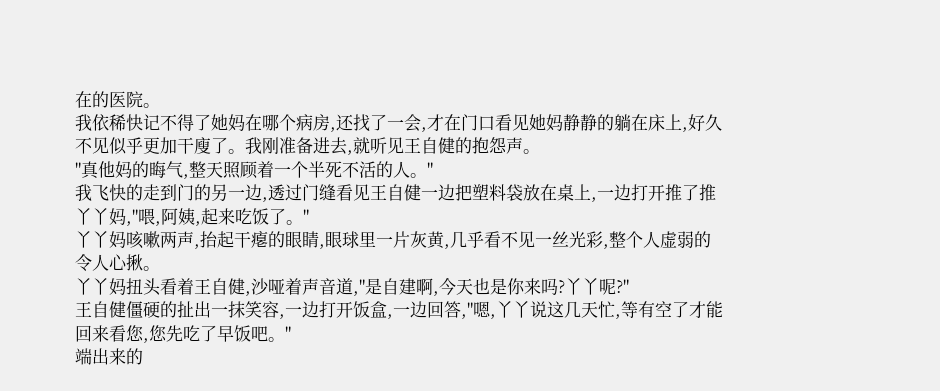在的医院。
我依稀快记不得了她妈在哪个病房,还找了一会,才在门口看见她妈静静的躺在床上,好久不见似乎更加干廋了。我刚准备进去,就听见王自健的抱怨声。
"真他妈的晦气,整天照顾着一个半死不活的人。"
我飞快的走到门的另一边,透过门缝看见王自健一边把塑料袋放在桌上,一边打开推了推丫丫妈,"喂,阿姨,起来吃饭了。"
丫丫妈咳嗽两声,抬起干瘪的眼睛,眼球里一片灰黄,几乎看不见一丝光彩,整个人虚弱的令人心揪。
丫丫妈扭头看着王自健,沙哑着声音道,"是自建啊,今天也是你来吗?丫丫呢?"
王自健僵硬的扯出一抹笑容,一边打开饭盒,一边回答,"嗯,丫丫说这几天忙,等有空了才能回来看您,您先吃了早饭吧。"
端出来的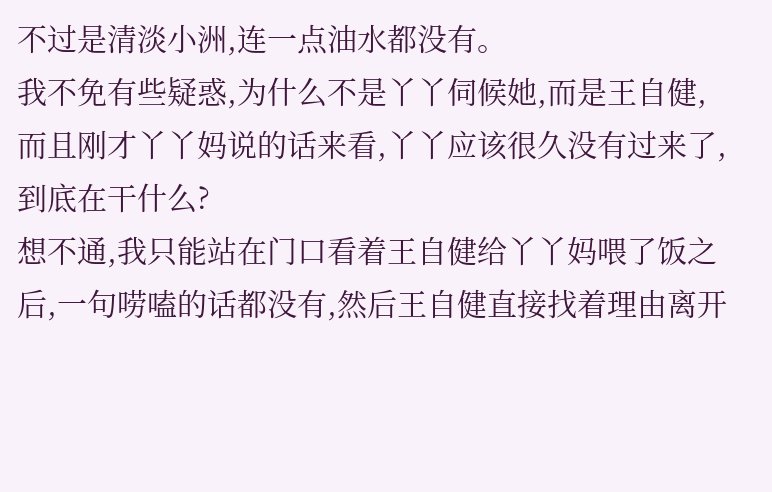不过是清淡小洲,连一点油水都没有。
我不免有些疑惑,为什么不是丫丫伺候她,而是王自健,而且刚才丫丫妈说的话来看,丫丫应该很久没有过来了,到底在干什么?
想不通,我只能站在门口看着王自健给丫丫妈喂了饭之后,一句唠嗑的话都没有,然后王自健直接找着理由离开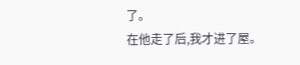了。
在他走了后,我才进了屋。